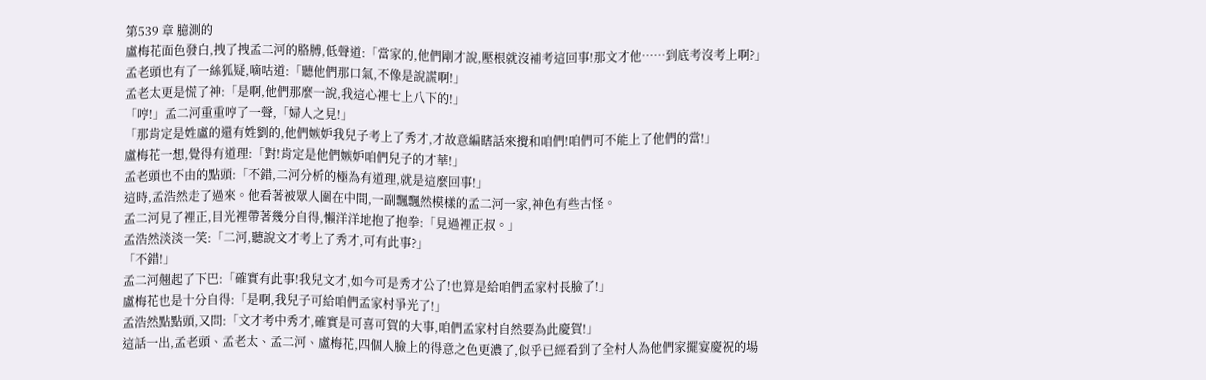第539 章 臆測的
盧梅花面色發白,拽了拽孟二河的胳膊,低聲道:「當家的,他們剛才說,壓根就沒補考這回事!那文才他……到底考沒考上啊?」
孟老頭也有了一絲狐疑,嘀咕道:「聽他們那口氣,不像是說謊啊!」
孟老太更是慌了神:「是啊,他們那麼一說,我這心裡七上八下的!」
「哼!」孟二河重重哼了一聲,「婦人之見!」
「那肯定是姓盧的還有姓劉的,他們嫉妒我兒子考上了秀才,才故意編瞎話來攪和咱們!咱們可不能上了他們的當!」
盧梅花一想,覺得有道理:「對!肯定是他們嫉妒咱們兒子的才華!」
孟老頭也不由的點頭:「不錯,二河分析的極為有道理,就是這麼回事!」
這時,孟浩然走了過來。他看著被眾人圍在中間,一副飄飄然模樣的孟二河一家,神色有些古怪。
孟二河見了裡正,目光裡帶著幾分自得,懶洋洋地抱了抱拳:「見過裡正叔。」
孟浩然淡淡一笑:「二河,聽說文才考上了秀才,可有此事?」
「不錯!」
孟二河翹起了下巴:「確實有此事!我兒文才,如今可是秀才公了!也算是給咱們孟家村長臉了!」
盧梅花也是十分自得:「是啊,我兒子可給咱們孟家村爭光了!」
孟浩然點點頭,又問:「文才考中秀才,確實是可喜可賀的大事,咱們孟家村自然要為此慶賀!」
這話一出,孟老頭、孟老太、孟二河、盧梅花,四個人臉上的得意之色更濃了,似乎已經看到了全村人為他們家擺宴慶祝的場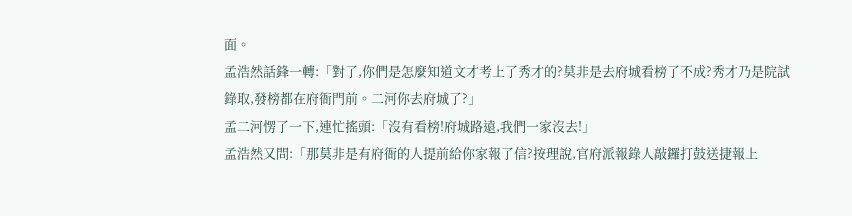面。
孟浩然話鋒一轉:「對了,你們是怎麼知道文才考上了秀才的?莫非是去府城看榜了不成?秀才乃是院試錄取,發榜都在府衙門前。二河你去府城了?」
孟二河愣了一下,連忙搖頭:「沒有看榜!府城路遠,我們一家沒去!」
孟浩然又問:「那莫非是有府衙的人提前給你家報了信?按理說,官府派報錄人敲鑼打鼓送捷報上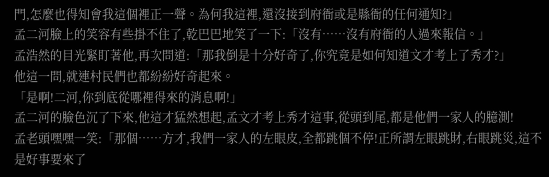門,怎麼也得知會我這個裡正一聲。為何我這裡,還沒接到府衙或是縣衙的任何通知?」
孟二河臉上的笑容有些掛不住了,乾巴巴地笑了一下:「沒有……沒有府衙的人過來報信。」
孟浩然的目光緊盯著他,再次問道:「那我倒是十分好奇了,你究竟是如何知道文才考上了秀才?」
他這一問,就連村民們也都紛紛好奇起來。
「是啊!二河,你到底從哪裡得來的消息啊!」
孟二河的臉色沉了下來,他這才猛然想起,孟文才考上秀才這事,從頭到尾,都是他們一家人的臆測!
孟老頭嘿嘿一笑:「那個……方才,我們一家人的左眼皮,全都跳個不停!正所謂左眼跳財,右眼跳災,這不是好事要來了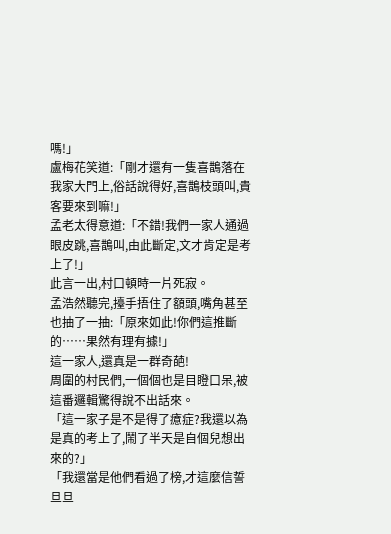嗎!」
盧梅花笑道:「剛才還有一隻喜鵲落在我家大門上,俗話說得好,喜鵲枝頭叫,貴客要來到嘛!」
孟老太得意道:「不錯!我們一家人通過眼皮跳,喜鵲叫,由此斷定,文才肯定是考上了!」
此言一出,村口頓時一片死寂。
孟浩然聽完,擡手捂住了額頭,嘴角甚至也抽了一抽:「原來如此!你們這推斷的……果然有理有據!」
這一家人,還真是一群奇葩!
周圍的村民們,一個個也是目瞪口呆,被這番邏輯驚得說不出話來。
「這一家子是不是得了癔症?我還以為是真的考上了,鬧了半天是自個兒想出來的?」
「我還當是他們看過了榜,才這麼信誓旦旦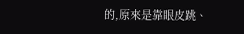的,原來是靠眼皮跳、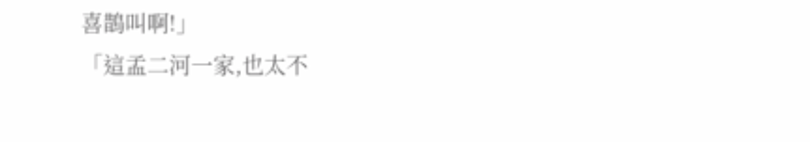喜鵲叫啊!」
「這孟二河一家,也太不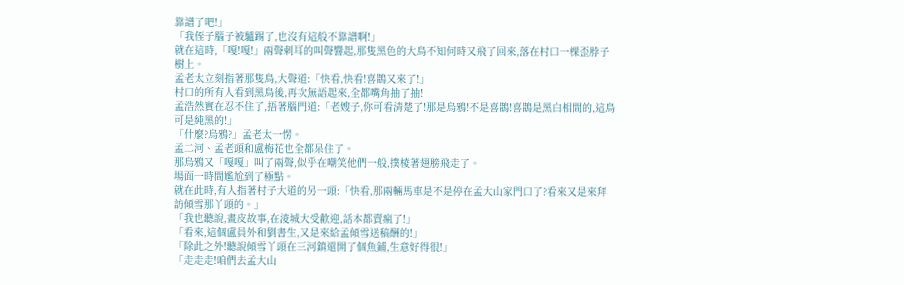靠譜了吧!」
「我侄子腦子被驢踢了,也沒有這般不靠譜啊!」
就在這時,「嘎!嘎!」兩聲刺耳的叫聲響起,那隻黑色的大鳥不知何時又飛了回來,落在村口一棵歪脖子樹上。
孟老太立刻指著那隻鳥,大聲道:「快看,快看!喜鵲又來了!」
村口的所有人看到黑鳥後,再次無語起來,全都嘴角抽了抽!
孟浩然實在忍不住了,捂著腦門道:「老嫂子,你可看清楚了!那是烏鴉!不是喜鵲!喜鵲是黑白相間的,這鳥可是純黑的!」
「什麼?烏鴉?」孟老太一愣。
孟二河、孟老頭和盧梅花也全都呆住了。
那烏鴉又「嘎嘎」叫了兩聲,似乎在嘲笑他們一般,撲棱著翅膀飛走了。
場面一時間尷尬到了極點。
就在此時,有人指著村子大道的另一頭:「快看,那兩輛馬車是不是停在孟大山家門口了?看來又是來拜訪傾雪那丫頭的。」
「我也聽說,畫皮故事,在淩城大受歡迎,話本都賣瘋了!」
「看來,這個盧員外和劉書生,又是來給孟傾雪送稿酬的!」
「除此之外!聽說傾雪丫頭在三河鎮還開了個魚鋪,生意好得很!」
「走走走!咱們去孟大山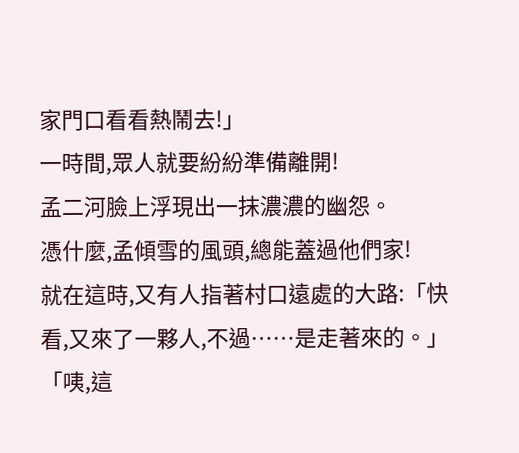家門口看看熱鬧去!」
一時間,眾人就要紛紛準備離開!
孟二河臉上浮現出一抹濃濃的幽怨。
憑什麼,孟傾雪的風頭,總能蓋過他們家!
就在這時,又有人指著村口遠處的大路:「快看,又來了一夥人,不過……是走著來的。」
「咦,這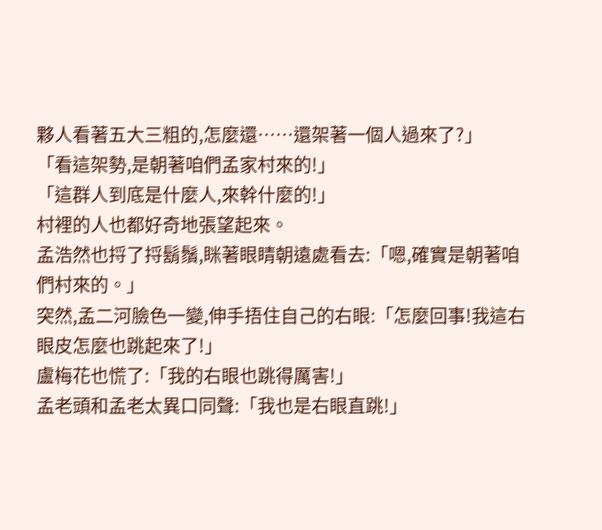夥人看著五大三粗的,怎麼還……還架著一個人過來了?」
「看這架勢,是朝著咱們孟家村來的!」
「這群人到底是什麼人,來幹什麼的!」
村裡的人也都好奇地張望起來。
孟浩然也捋了捋鬍鬚,眯著眼睛朝遠處看去:「嗯,確實是朝著咱們村來的。」
突然,孟二河臉色一變,伸手捂住自己的右眼:「怎麼回事!我這右眼皮怎麼也跳起來了!」
盧梅花也慌了:「我的右眼也跳得厲害!」
孟老頭和孟老太異口同聲:「我也是右眼直跳!」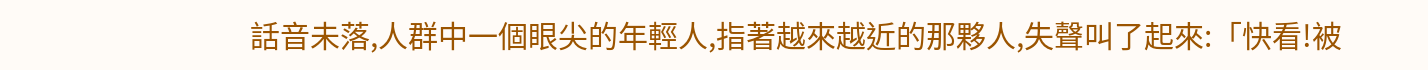話音未落,人群中一個眼尖的年輕人,指著越來越近的那夥人,失聲叫了起來:「快看!被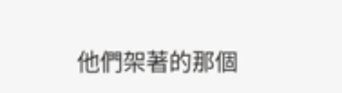他們架著的那個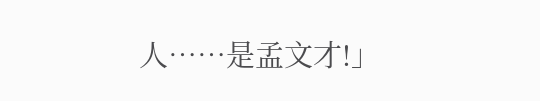人……是孟文才!」